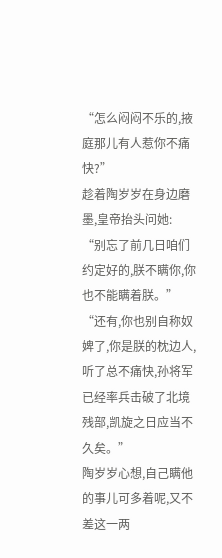“怎么闷闷不乐的,掖庭那儿有人惹你不痛快?”
趁着陶岁岁在身边磨墨,皇帝抬头问她:
“别忘了前几日咱们约定好的,朕不瞒你,你也不能瞒着朕。”
“还有,你也别自称奴婢了,你是朕的枕边人,听了总不痛快,孙将军已经率兵击破了北境残部,凯旋之日应当不久矣。”
陶岁岁心想,自己瞒他的事儿可多着呢,又不差这一两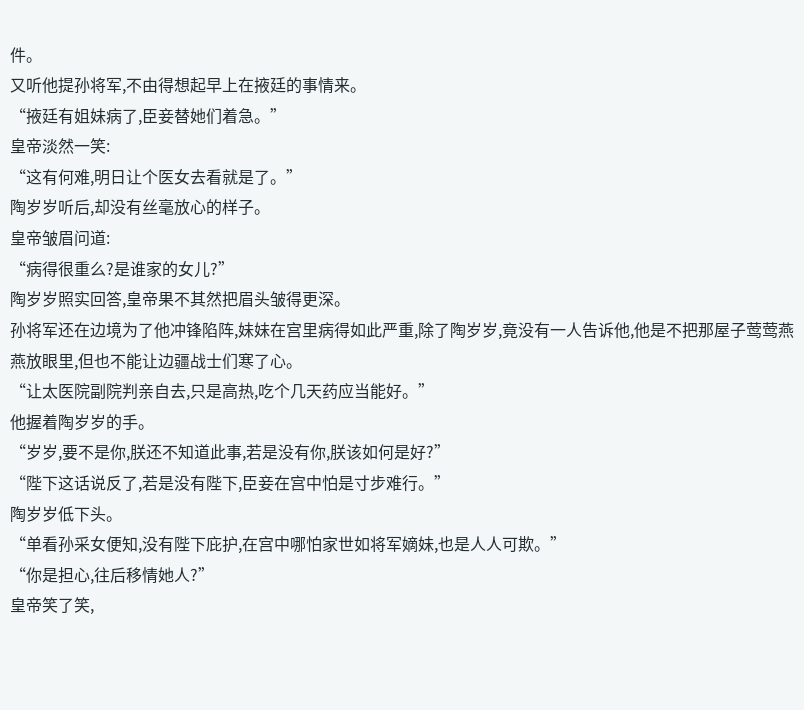件。
又听他提孙将军,不由得想起早上在掖廷的事情来。
“掖廷有姐妹病了,臣妾替她们着急。”
皇帝淡然一笑:
“这有何难,明日让个医女去看就是了。”
陶岁岁听后,却没有丝毫放心的样子。
皇帝皱眉问道:
“病得很重么?是谁家的女儿?”
陶岁岁照实回答,皇帝果不其然把眉头皱得更深。
孙将军还在边境为了他冲锋陷阵,妹妹在宫里病得如此严重,除了陶岁岁,竟没有一人告诉他,他是不把那屋子莺莺燕燕放眼里,但也不能让边疆战士们寒了心。
“让太医院副院判亲自去,只是高热,吃个几天药应当能好。”
他握着陶岁岁的手。
“岁岁,要不是你,朕还不知道此事,若是没有你,朕该如何是好?”
“陛下这话说反了,若是没有陛下,臣妾在宫中怕是寸步难行。”
陶岁岁低下头。
“单看孙采女便知,没有陛下庇护,在宫中哪怕家世如将军嫡妹,也是人人可欺。”
“你是担心,往后移情她人?”
皇帝笑了笑,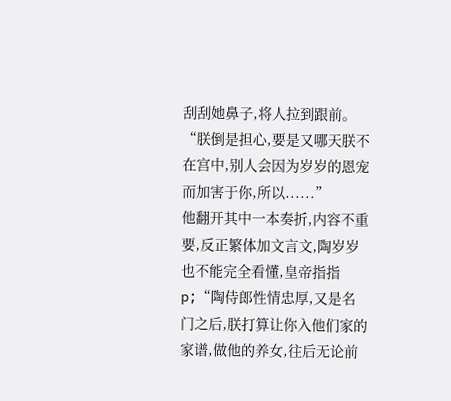刮刮她鼻子,将人拉到跟前。
“朕倒是担心,要是又哪天朕不在宫中,别人会因为岁岁的恩宠而加害于你,所以......”
他翻开其中一本奏折,内容不重要,反正繁体加文言文,陶岁岁也不能完全看懂,皇帝指指p;“陶侍郎性情忠厚,又是名门之后,朕打算让你入他们家的家谱,做他的养女,往后无论前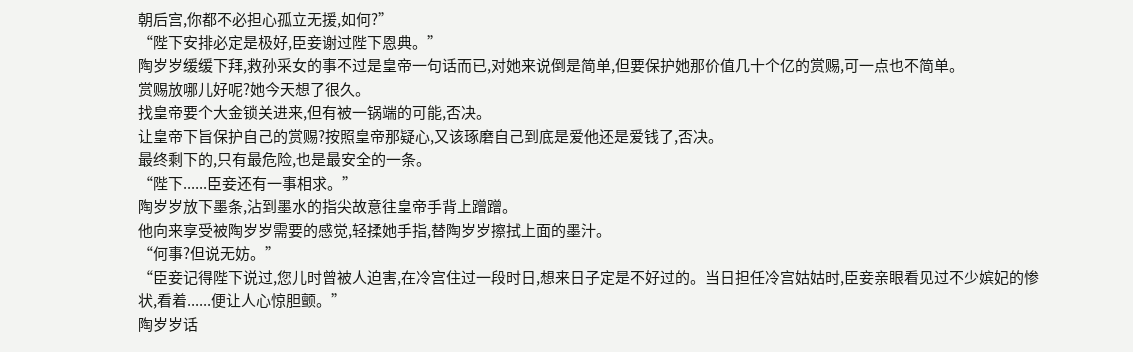朝后宫,你都不必担心孤立无援,如何?”
“陛下安排必定是极好,臣妾谢过陛下恩典。”
陶岁岁缓缓下拜,救孙采女的事不过是皇帝一句话而已,对她来说倒是简单,但要保护她那价值几十个亿的赏赐,可一点也不简单。
赏赐放哪儿好呢?她今天想了很久。
找皇帝要个大金锁关进来,但有被一锅端的可能,否决。
让皇帝下旨保护自己的赏赐?按照皇帝那疑心,又该琢磨自己到底是爱他还是爱钱了,否决。
最终剩下的,只有最危险,也是最安全的一条。
“陛下......臣妾还有一事相求。”
陶岁岁放下墨条,沾到墨水的指尖故意往皇帝手背上蹭蹭。
他向来享受被陶岁岁需要的感觉,轻揉她手指,替陶岁岁擦拭上面的墨汁。
“何事?但说无妨。”
“臣妾记得陛下说过,您儿时曾被人迫害,在冷宫住过一段时日,想来日子定是不好过的。当日担任冷宫姑姑时,臣妾亲眼看见过不少嫔妃的惨状,看着......便让人心惊胆颤。”
陶岁岁话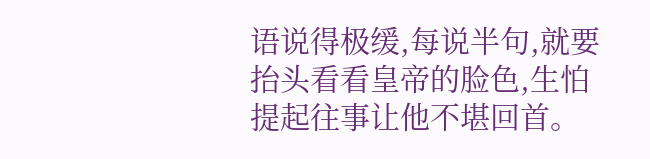语说得极缓,每说半句,就要抬头看看皇帝的脸色,生怕提起往事让他不堪回首。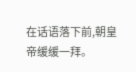在话语落下前,朝皇帝缓缓一拜。